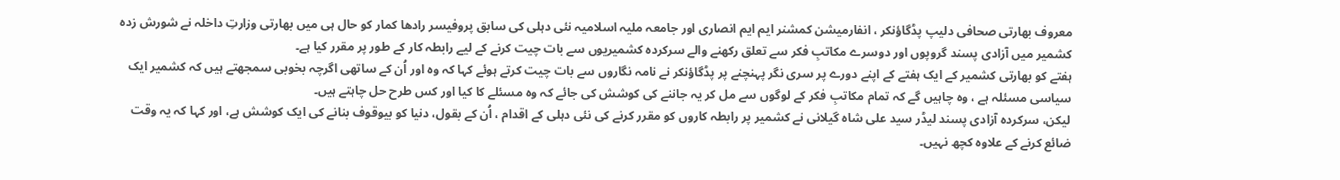معروف بھارتی صحافی دلیپ پڈگاؤنکر ، انفارمیشن کمشنر ایم ایم انصاری اور جامعہ ملیہ اسلامیہ نئی دہلی کی سابق پروفیسر رادھا کمار کو حال ہی میں بھارتی وزارتِ داخلہ نے شورش زدہ کشمیر میں آزادی پسند گروپوں اور دوسرے مکاتبِ فکر سے تعلق رکھنے والے سرکردہ کشمیریوں سے بات چیت کرنے کے لیے رابطہ کار کے طور پر مقرر کیا ہے۔
ہفتے کو بھارتی کشمیر کے ایک ہفتے کے اپنے دورے پر سری نگر پہنچنے پر پڈگاؤنکر نے نامہ نگاروں سے بات چیت کرتے ہوئے کہا کہ وہ اور اُن کے ساتھی اگرچہ بخوبی سمجھتے ہیں کہ کشمیر ایک سیاسی مسئلہ ہے ، وہ چاہیں گے کہ تمام مکاتبِ فکر کے لوگوں سے مل کر یہ جاننے کی کوشش کی جائے کہ وہ مسئلے کا کیا اور کس طرح حل چاہتے ہیں۔
لیکن، سرکردہ آزادی پسند لیڈر سید علی شاہ گیلانی نے کشمیر پر رابطہ کاروں کو مقرر کرنے کی نئی دہلی کے اقدام ، اُن کے بقول، دنیا کو بیوقوف بنانے کی ایک کوشش ہے، اور کہا کہ یہ وقت ضائع کرنے کے علاوہ کچھ نہیں۔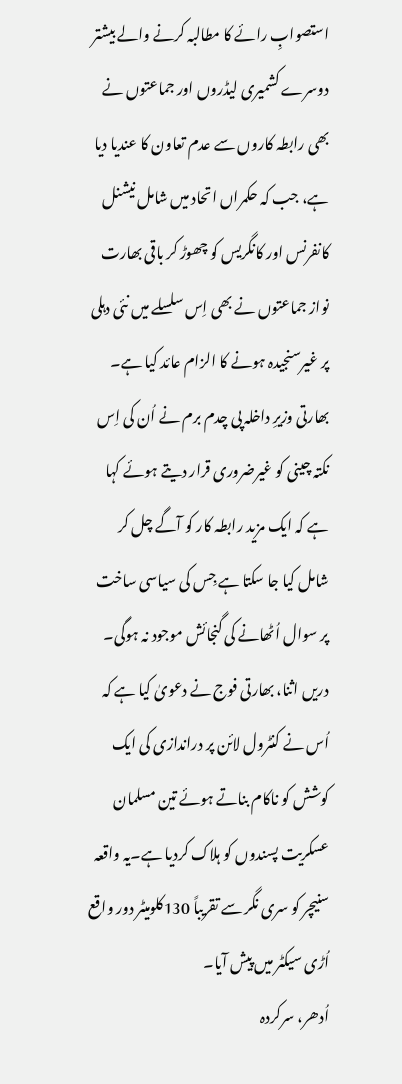استصوابِ رائے کا مطالبہ کرنے والے بیشتر دوسرے کشمیری لیڈروں اور جماعتوں نے بھی رابطہ کاروں سے عدم تعاون کا عندیا دیا ہے، جب کہ حکمراں اتحاد میں شامل نیشنل کانفرنس اور کانگریس کو چھوڑ کر باقی بھارت نواز جماعتوں نے بھی اِس سلسلے میں نئی دہلی پر غیرسنجیدہ ہونے کا الزام عائد کیا ہے۔
بھارتی وزیرِ داخلہ پی چدم برم نے اُن کی اِس نکتہ چینی کو غیرضروری قرار دیتے ہوئے کہا ہے کہ ایک مزید رابطہ کار کو آگے چل کر شامل کیا جا سکتا ہے جِس کی سیاسی ساخت پر سوال اُٹھانے کی گنجائش موجود نہ ہوگی۔
دریں اثنا، بھارتی فوج نے دعویٰ کیا ہے کہ اُس نے کنٹرول لائن پر دراندازی کی ایک کوشش کو ناکام بناتے ہوئے تین مسلمان عسکریت پسندوں کو ہلاک کردیا ہے۔یہ واقعہ سنیچر کو سری نگر سے تقریباً 130کلومیٹر دور واقع اُڑی سیکٹر میں پیش آیا۔
اُدھر، سرکردہ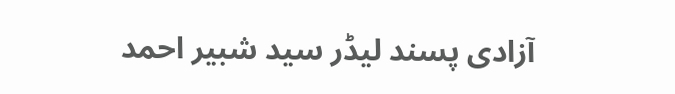آزادی پسند لیڈر سید شبیر احمد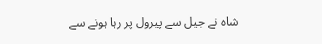شاہ نے جیل سے پیرول پر رہا ہونے سے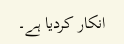انکار کردیا ہے۔